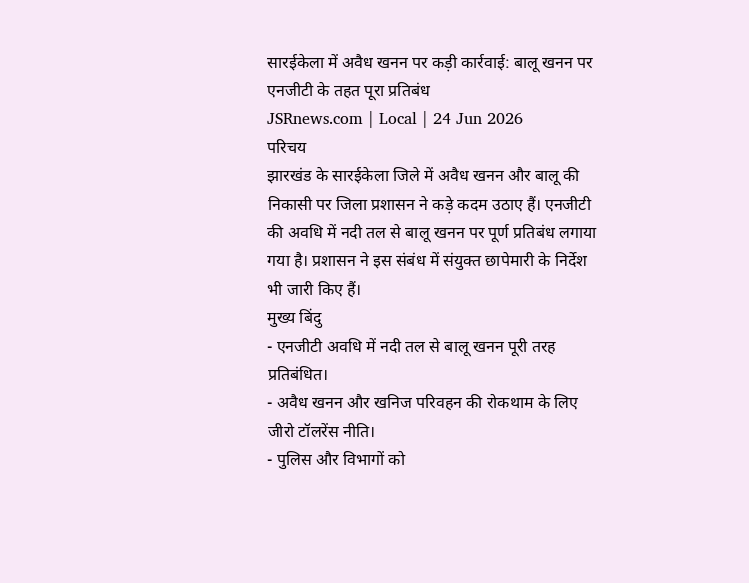सारईकेला में अवैध खनन पर कड़ी कार्रवाई: बालू खनन पर एनजीटी के तहत पूरा प्रतिबंध
JSRnews.com | Local | 24 Jun 2026
परिचय
झारखंड के सारईकेला जिले में अवैध खनन और बालू की निकासी पर जिला प्रशासन ने कड़े कदम उठाए हैं। एनजीटी की अवधि में नदी तल से बालू खनन पर पूर्ण प्रतिबंध लगाया गया है। प्रशासन ने इस संबंध में संयुक्त छापेमारी के निर्देश भी जारी किए हैं।
मुख्य बिंदु
- एनजीटी अवधि में नदी तल से बालू खनन पूरी तरह प्रतिबंधित।
- अवैध खनन और खनिज परिवहन की रोकथाम के लिए जीरो टॉलरेंस नीति।
- पुलिस और विभागों को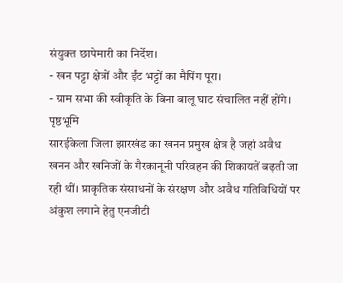संयुक्त छापेमारी का निर्देश।
- खन पट्टा क्षेत्रों और ईंट भट्टों का मैपिंग पूरा।
- ग्राम सभा की स्वीकृति के बिना बालू घाट संचालित नहीं होंगे।
पृष्ठभूमि
सारईकेला जिला झारखंड का खनन प्रमुख क्षेत्र है जहां अवैध खनन और खनिजों के गैरकानूनी परिवहन की शिकायतें बढ़ती जा रही थीं। प्राकृतिक संसाधनों के संरक्षण और अवैध गतिविधियों पर अंकुश लगाने हेतु एनजीटी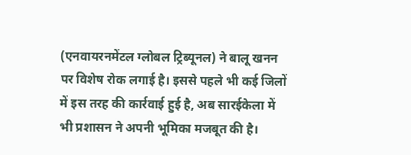(एनवायरनमेंटल ग्लोबल ट्रिब्यूनल) ने बालू खनन पर विशेष रोक लगाई है। इससे पहले भी कई जिलों में इस तरह की कार्रवाई हुई है, अब सारईकेला में भी प्रशासन ने अपनी भूमिका मजबूत की है।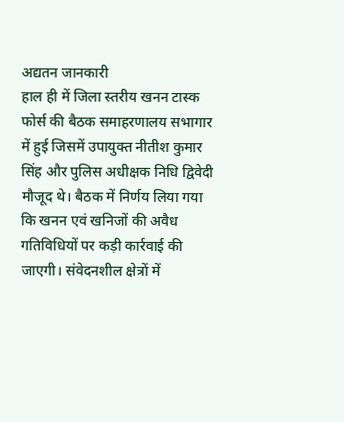अद्यतन जानकारी
हाल ही में जिला स्तरीय खनन टास्क फोर्स की बैठक समाहरणालय सभागार में हुई जिसमें उपायुक्त नीतीश कुमार सिंह और पुलिस अधीक्षक निधि द्विवेदी मौजूद थे। बैठक में निर्णय लिया गया कि खनन एवं खनिजों की अवैध गतिविधियों पर कड़ी कार्रवाई की जाएगी। संवेदनशील क्षेत्रों में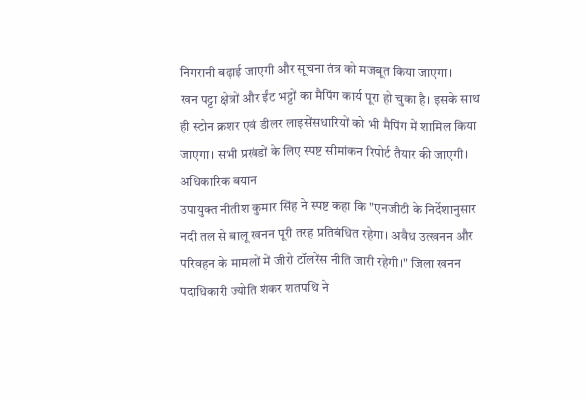निगरानी बढ़ाई जाएगी और सूचना तंत्र को मजबूत किया जाएगा।
खन पट्टा क्षेत्रों और ईंट भट्टों का मैपिंग कार्य पूरा हो चुका है। इसके साथ ही स्टोन क्रशर एवं डीलर लाइसेंसधारियों को भी मैपिंग में शामिल किया जाएगा। सभी प्रखंडों के लिए स्पष्ट सीमांकन रिपोर्ट तैयार की जाएगी।
अधिकारिक बयान
उपायुक्त नीतीश कुमार सिंह ने स्पष्ट कहा कि "एनजीटी के निर्देशानुसार नदी तल से बालू खनन पूरी तरह प्रतिबंधित रहेगा। अवैध उत्खनन और परिवहन के मामलों में जीरो टॉलरेंस नीति जारी रहेगी।" जिला खनन पदाधिकारी ज्योति शंकर शतपथि ने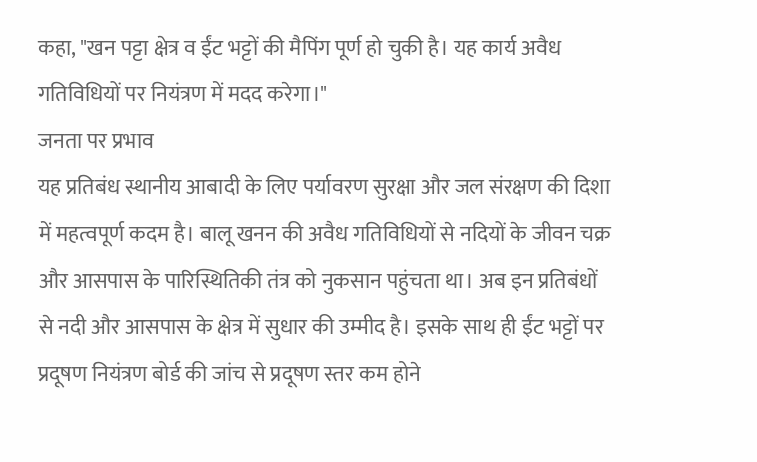कहा, "खन पट्टा क्षेत्र व ईंट भट्टों की मैपिंग पूर्ण हो चुकी है। यह कार्य अवैध गतिविधियों पर नियंत्रण में मदद करेगा।"
जनता पर प्रभाव
यह प्रतिबंध स्थानीय आबादी के लिए पर्यावरण सुरक्षा और जल संरक्षण की दिशा में महत्वपूर्ण कदम है। बालू खनन की अवैध गतिविधियों से नदियों के जीवन चक्र और आसपास के पारिस्थितिकी तंत्र को नुकसान पहुंचता था। अब इन प्रतिबंधों से नदी और आसपास के क्षेत्र में सुधार की उम्मीद है। इसके साथ ही ईंट भट्टों पर प्रदूषण नियंत्रण बोर्ड की जांच से प्रदूषण स्तर कम होने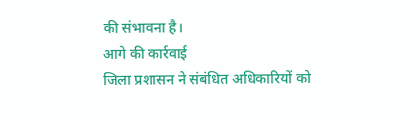की संभावना है।
आगे की कार्रवाई
जिला प्रशासन ने संबंधित अधिकारियों को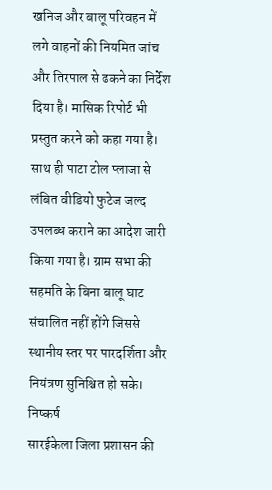खनिज और बालू परिवहन में लगे वाहनों की नियमित जांच और तिरपाल से ढकने का निर्देश दिया है। मासिक रिपोर्ट भी प्रस्तुत करने को कहा गया है। साथ ही पाटा टोल प्लाजा से लंबित वीडियो फुटेज जल्द उपलब्ध कराने का आदेश जारी किया गया है। ग्राम सभा की सहमति के बिना बालू घाट संचालित नहीं होंगे जिससे स्थानीय स्तर पर पारदर्शिता और नियंत्रण सुनिश्चित हो सके।
निष्कर्ष
सारईकेला जिला प्रशासन की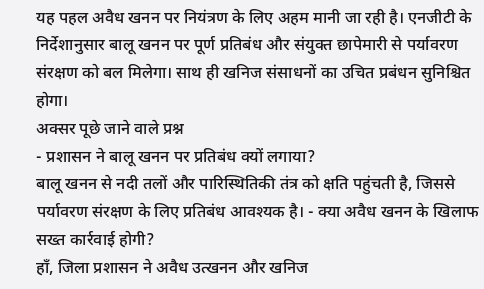यह पहल अवैध खनन पर नियंत्रण के लिए अहम मानी जा रही है। एनजीटी के निर्देशानुसार बालू खनन पर पूर्ण प्रतिबंध और संयुक्त छापेमारी से पर्यावरण संरक्षण को बल मिलेगा। साथ ही खनिज संसाधनों का उचित प्रबंधन सुनिश्चित होगा।
अक्सर पूछे जाने वाले प्रश्न
- प्रशासन ने बालू खनन पर प्रतिबंध क्यों लगाया?
बालू खनन से नदी तलों और पारिस्थितिकी तंत्र को क्षति पहुंचती है, जिससे पर्यावरण संरक्षण के लिए प्रतिबंध आवश्यक है। - क्या अवैध खनन के खिलाफ सख्त कार्रवाई होगी?
हाँ, जिला प्रशासन ने अवैध उत्खनन और खनिज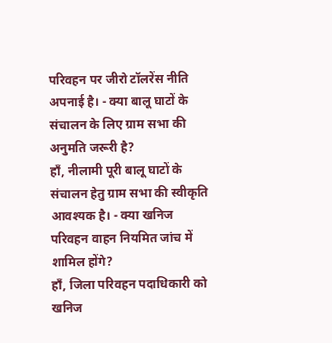परिवहन पर जीरो टॉलरेंस नीति अपनाई है। - क्या बालू घाटों के संचालन के लिए ग्राम सभा की अनुमति जरूरी है?
हाँ, नीलामी पूरी बालू घाटों के संचालन हेतु ग्राम सभा की स्वीकृति आवश्यक है। - क्या खनिज परिवहन वाहन नियमित जांच में शामिल होंगे?
हाँ, जिला परिवहन पदाधिकारी को खनिज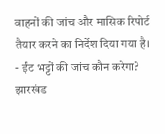वाहनों की जांच और मासिक रिपोर्ट तैयार करने का निर्देश दिया गया है। - ईंट भट्टों की जांच कौन करेगा?
झारखंड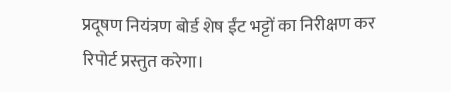प्रदूषण नियंत्रण बोर्ड शेष ईंट भट्टों का निरीक्षण कर रिपोर्ट प्रस्तुत करेगा।